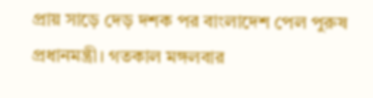প্রায় সাড়ে দেড় দশক পর বাংলাদেশ পেল পুরুষ প্রধানমন্ত্রী। গতকাল মঙ্গলবার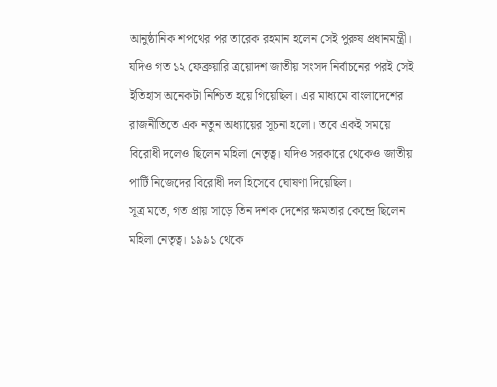আনুষ্ঠানিক শপথের পর তারেক রহমান হলেন সেই পুরুষ প্রধানমন্ত্রী। যদিও গত ১২ ফেব্রুয়ারি ত্রয়োদশ জাতীয় সংসদ নির্বাচনের পরই সেই ইতিহাস অনেকটা নিশ্চিত হয়ে গিয়েছিল। এর মাধ্যমে বাংলাদেশের রাজনীতিতে এক নতুন অধ্যায়ের সূচনা হলো। তবে একই সময়ে বিরোধী দলেও ছিলেন মহিলা নেতৃত্ব। যদিও সরকারে থেকেও জাতীয় পার্টি নিজেদের বিরোধী দল হিসেবে ঘোষণা দিয়েছিল।
সূত্র মতে, গত প্রায় সাড়ে তিন দশক দেশের ক্ষমতার কেন্দ্রে ছিলেন মহিলা নেতৃত্ব। ১৯৯১ থেকে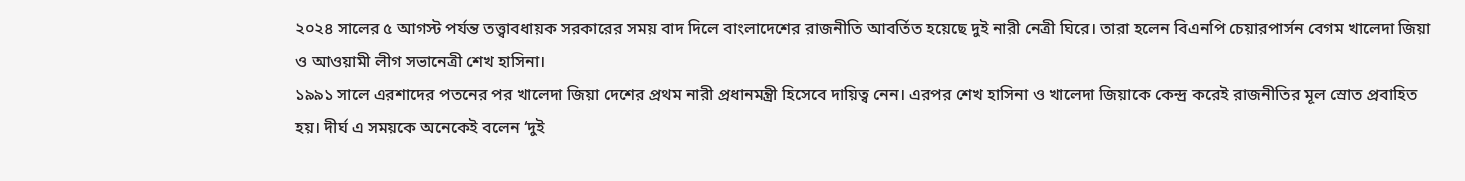২০২৪ সালের ৫ আগস্ট পর্যন্ত তত্ত্বাবধায়ক সরকারের সময় বাদ দিলে বাংলাদেশের রাজনীতি আবর্তিত হয়েছে দুই নারী নেত্রী ঘিরে। তারা হলেন বিএনপি চেয়ারপার্সন বেগম খালেদা জিয়া ও আওয়ামী লীগ সভানেত্রী শেখ হাসিনা।
১৯৯১ সালে এরশাদের পতনের পর খালেদা জিয়া দেশের প্রথম নারী প্রধানমন্ত্রী হিসেবে দায়িত্ব নেন। এরপর শেখ হাসিনা ও খালেদা জিয়াকে কেন্দ্র করেই রাজনীতির মূল স্রোত প্রবাহিত হয়। দীর্ঘ এ সময়কে অনেকেই বলেন ‘দুই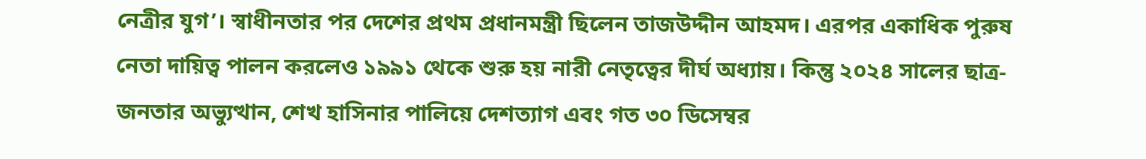নেত্রীর যুগ’। স্বাধীনতার পর দেশের প্রথম প্রধানমন্ত্রী ছিলেন তাজউদ্দীন আহমদ। এরপর একাধিক পুরুষ নেতা দায়িত্ব পালন করলেও ১৯৯১ থেকে শুরু হয় নারী নেতৃত্বের দীর্ঘ অধ্যায়। কিন্তু ২০২৪ সালের ছাত্র-জনতার অভ্যুত্থান, শেখ হাসিনার পালিয়ে দেশত্যাগ এবং গত ৩০ ডিসেম্বর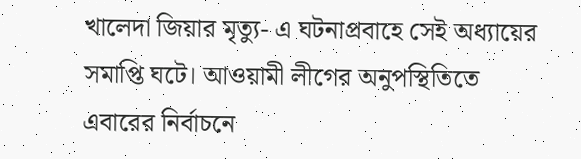খালেদা জিয়ার মৃত্যু- এ ঘটনাপ্রবাহে সেই অধ্যায়ের সমাপ্তি ঘটে। আওয়ামী লীগের অনুপস্থিতিতে এবারের নির্বাচনে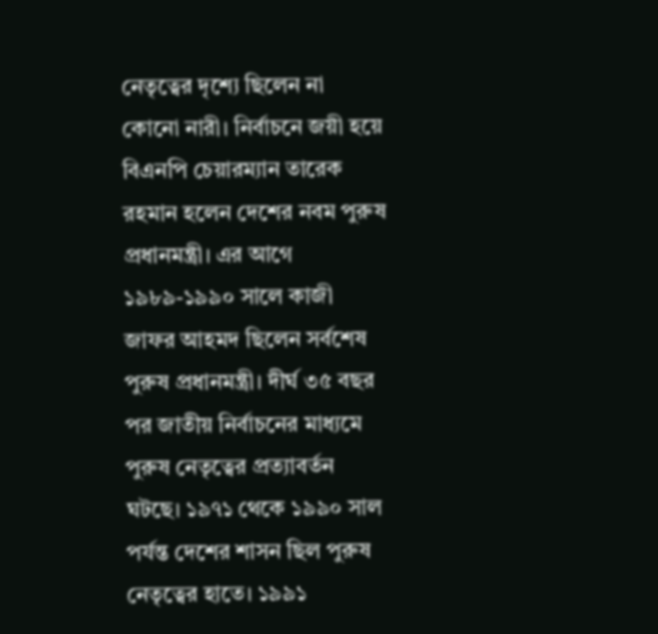নেতৃত্বের দৃশ্যে ছিলেন না কোনো নারী। নির্বাচনে জয়ী হয়ে বিএনপি চেয়ারম্যান তারেক রহমান হলেন দেশের নবম পুরুষ প্রধানমন্ত্রী। এর আগে ১৯৮৯-১৯৯০ সালে কাজী জাফর আহমদ ছিলেন সর্বশেষ পুরুষ প্রধানমন্ত্রী। দীর্ঘ ৩৫ বছর পর জাতীয় নির্বাচনের মাধ্যমে পুরুষ নেতৃত্বের প্রত্যাবর্তন ঘটছে। ১৯৭১ থেকে ১৯৯০ সাল পর্যন্ত দেশের শাসন ছিল পুরুষ নেতৃত্বের হাতে। ১৯৯১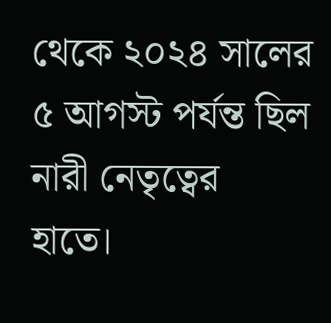থেকে ২০২৪ সালের ৫ আগস্ট পর্যন্ত ছিল নারী নেতৃত্বের হাতে।